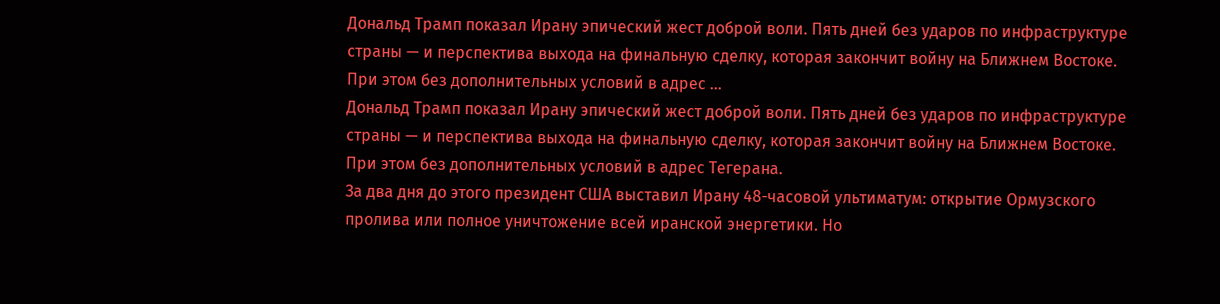Дональд Трамп показал Ирану эпический жест доброй воли. Пять дней без ударов по инфраструктуре страны — и перспектива выхода на финальную сделку, которая закончит войну на Ближнем Востоке. При этом без дополнительных условий в адрес …
Дональд Трамп показал Ирану эпический жест доброй воли. Пять дней без ударов по инфраструктуре страны — и перспектива выхода на финальную сделку, которая закончит войну на Ближнем Востоке. При этом без дополнительных условий в адрес Тегерана.
За два дня до этого президент США выставил Ирану 48-часовой ультиматум: открытие Ормузского пролива или полное уничтожение всей иранской энергетики. Но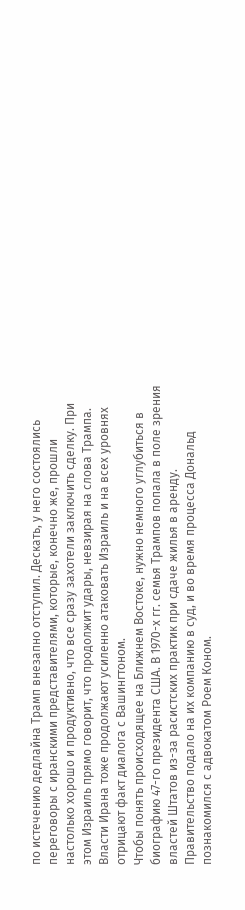по истечению дедлайна Трамп внезапно отступил. Дескать, у него состоялись переговоры с иранскими представителями, которые, конечно же, прошли настолько хорошо и продуктивно, что все сразу захотели заключить сделку. При этом Израиль прямо говорит, что продолжит удары, невзирая на слова Трампа. Власти Ирана тоже продолжают усиленно атаковать Израиль и на всех уровнях отрицают факт диалога с Вашингтоном.
Чтобы понять происходящее на Ближнем Востоке, нужно немного углубиться в биографию 47-го президента США. В 1970-х гг. семья Трампов попала в поле зрения властей Штатов из-за расистских практик при сдаче жилья в аренду. Правительство подало на их компанию в суд, и во время процесса Дональд познакомился с адвокатом Роем Коном.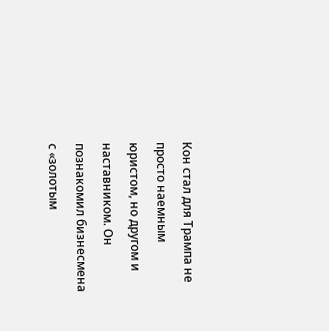Кон стал для Трампа не просто наемным юристом, но другом и наставником. Он познакомил бизнесмена с «золотым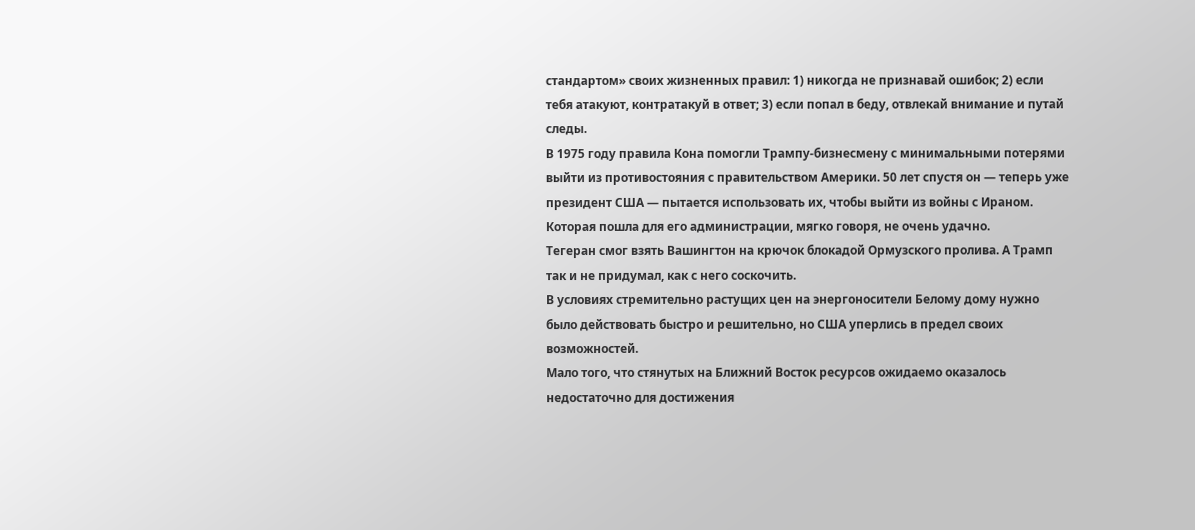стандартом» своих жизненных правил: 1) никогда не признавай ошибок; 2) если тебя атакуют, контратакуй в ответ; 3) если попал в беду, отвлекай внимание и путай следы.
В 1975 году правила Кона помогли Трампу-бизнесмену с минимальными потерями выйти из противостояния с правительством Америки. 50 лет спустя он — теперь уже президент США — пытается использовать их, чтобы выйти из войны с Ираном. Которая пошла для его администрации, мягко говоря, не очень удачно.
Тегеран смог взять Вашингтон на крючок блокадой Ормузского пролива. А Трамп так и не придумал, как с него соскочить.
В условиях стремительно растущих цен на энергоносители Белому дому нужно было действовать быстро и решительно, но США уперлись в предел своих возможностей.
Мало того, что стянутых на Ближний Восток ресурсов ожидаемо оказалось недостаточно для достижения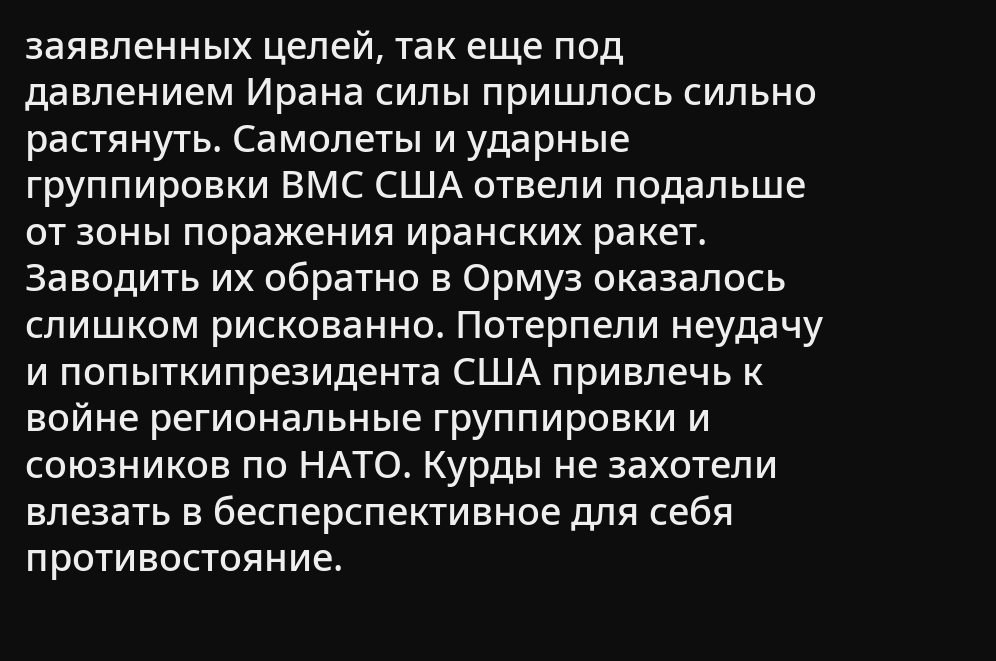заявленных целей, так еще под давлением Ирана силы пришлось сильно растянуть. Самолеты и ударные группировки ВМС США отвели подальше от зоны поражения иранских ракет. Заводить их обратно в Ормуз оказалось слишком рискованно. Потерпели неудачу и попыткипрезидента США привлечь к войне региональные группировки и союзников по НАТО. Курды не захотели влезать в бесперспективное для себя противостояние.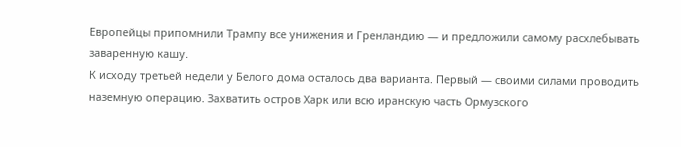Европейцы припомнили Трампу все унижения и Гренландию — и предложили самому расхлебывать заваренную кашу.
К исходу третьей недели у Белого дома осталось два варианта. Первый — своими силами проводить наземную операцию. Захватить остров Харк или всю иранскую часть Ормузского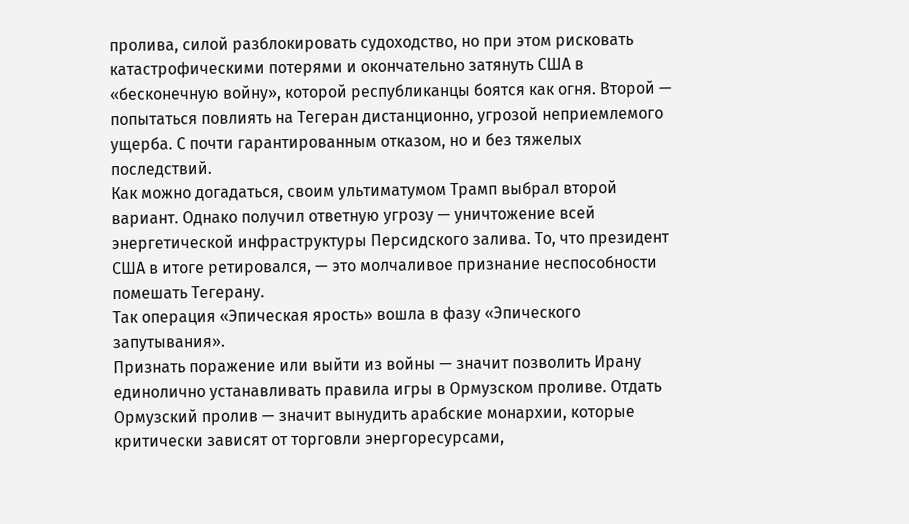пролива, силой разблокировать судоходство, но при этом рисковать катастрофическими потерями и окончательно затянуть США в «бесконечную войну», которой республиканцы боятся как огня. Второй — попытаться повлиять на Тегеран дистанционно, угрозой неприемлемого ущерба. С почти гарантированным отказом, но и без тяжелых последствий.
Как можно догадаться, своим ультиматумом Трамп выбрал второй вариант. Однако получил ответную угрозу — уничтожение всей энергетической инфраструктуры Персидского залива. То, что президент США в итоге ретировался, — это молчаливое признание неспособности помешать Тегерану.
Так операция «Эпическая ярость» вошла в фазу «Эпического запутывания».
Признать поражение или выйти из войны — значит позволить Ирану единолично устанавливать правила игры в Ормузском проливе. Отдать Ормузский пролив — значит вынудить арабские монархии, которые критически зависят от торговли энергоресурсами,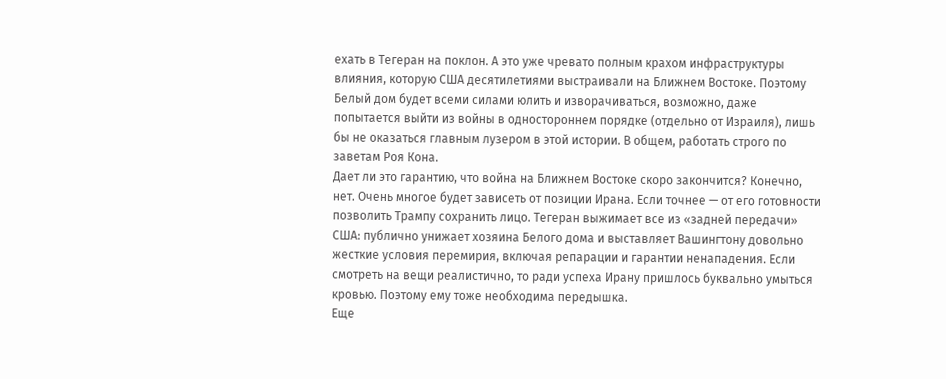ехать в Тегеран на поклон. А это уже чревато полным крахом инфраструктуры влияния, которую США десятилетиями выстраивали на Ближнем Востоке. Поэтому Белый дом будет всеми силами юлить и изворачиваться, возможно, даже попытается выйти из войны в одностороннем порядке (отдельно от Израиля), лишь бы не оказаться главным лузером в этой истории. В общем, работать строго по заветам Роя Кона.
Дает ли это гарантию, что война на Ближнем Востоке скоро закончится? Конечно, нет. Очень многое будет зависеть от позиции Ирана. Если точнее — от его готовности позволить Трампу сохранить лицо. Тегеран выжимает все из «задней передачи» США: публично унижает хозяина Белого дома и выставляет Вашингтону довольно жесткие условия перемирия, включая репарации и гарантии ненападения. Если смотреть на вещи реалистично, то ради успеха Ирану пришлось буквально умыться кровью. Поэтому ему тоже необходима передышка.
Еще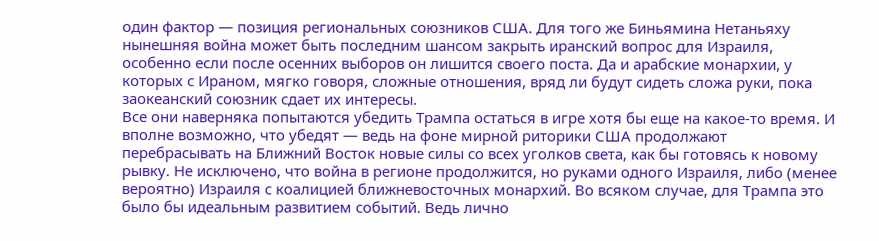один фактор — позиция региональных союзников США. Для того же Биньямина Нетаньяху нынешняя война может быть последним шансом закрыть иранский вопрос для Израиля, особенно если после осенних выборов он лишится своего поста. Да и арабские монархии, у которых с Ираном, мягко говоря, сложные отношения, вряд ли будут сидеть сложа руки, пока заокеанский союзник сдает их интересы.
Все они наверняка попытаются убедить Трампа остаться в игре хотя бы еще на какое-то время. И вполне возможно, что убедят — ведь на фоне мирной риторики США продолжают перебрасывать на Ближний Восток новые силы со всех уголков света, как бы готовясь к новому рывку. Не исключено, что война в регионе продолжится, но руками одного Израиля, либо (менее вероятно) Израиля с коалицией ближневосточных монархий. Во всяком случае, для Трампа это было бы идеальным развитием событий. Ведь лично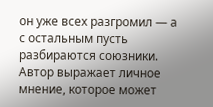он уже всех разгромил — а с остальным пусть разбираются союзники.
Автор выражает личное мнение, которое может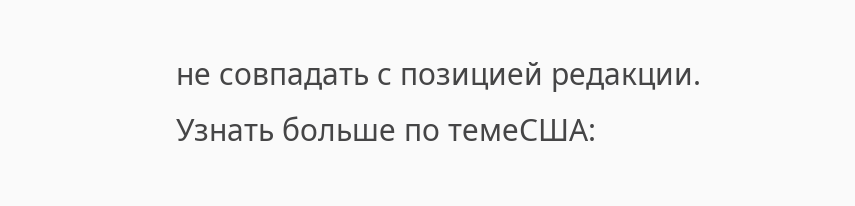не совпадать с позицией редакции.
Узнать больше по темеСША: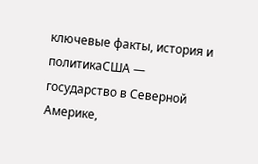ключевые факты, история и политикаСША — государство в Северной Америке,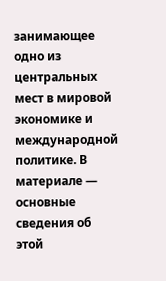занимающее одно из центральных мест в мировой экономике и международной политике. В материале — основные сведения об этой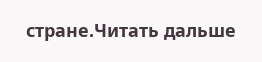стране.Читать дальше